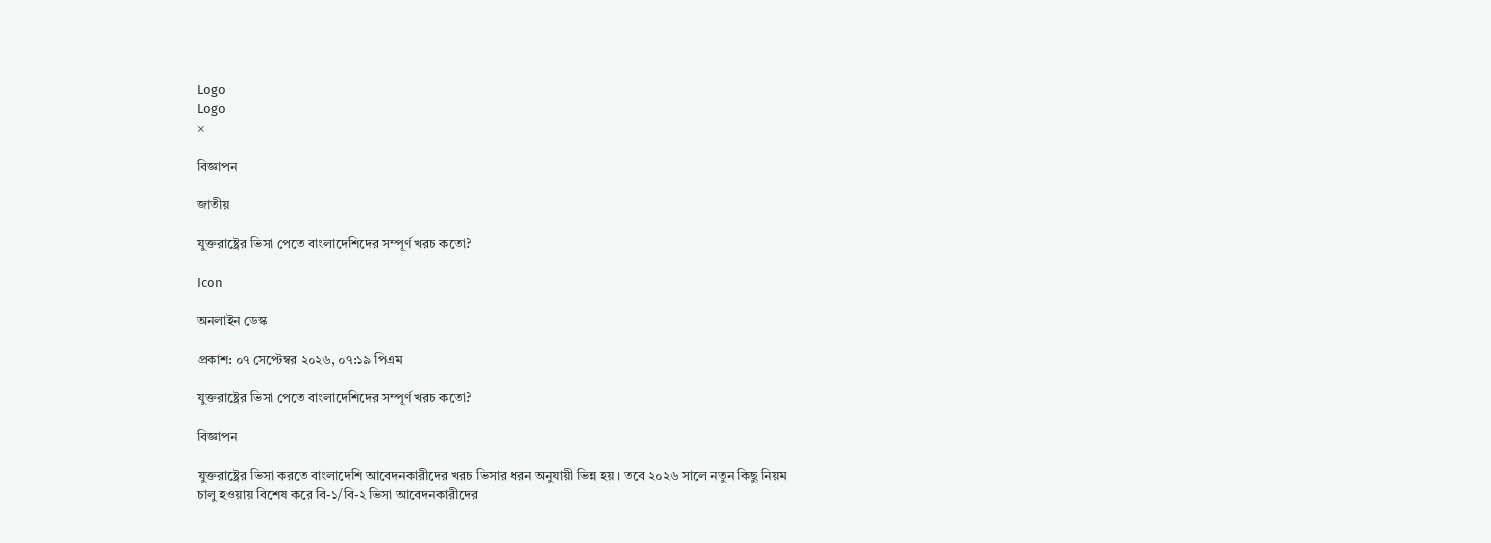Logo
Logo
×

বিজ্ঞাপন

জাতীয়

যুক্তরাষ্ট্রের ভিসা পেতে বাংলাদেশিদের সম্পূর্ণ খরচ কতো?

Icon

অনলাইন ডেস্ক

প্রকাশ: ০৭ সেপ্টেম্বর ২০২৬, ০৭:১৯ পিএম

যুক্তরাষ্ট্রের ভিসা পেতে বাংলাদেশিদের সম্পূর্ণ খরচ কতো?

বিজ্ঞাপন

যুক্তরাষ্ট্রের ভিসা করতে বাংলাদেশি আবেদনকারীদের খরচ ভিসার ধরন অনুযায়ী ভিন্ন হয়। তবে ২০২৬ সালে নতুন কিছু নিয়ম চালু হওয়ায় বিশেষ করে বি-১/বি-২ ভিসা আবেদনকারীদের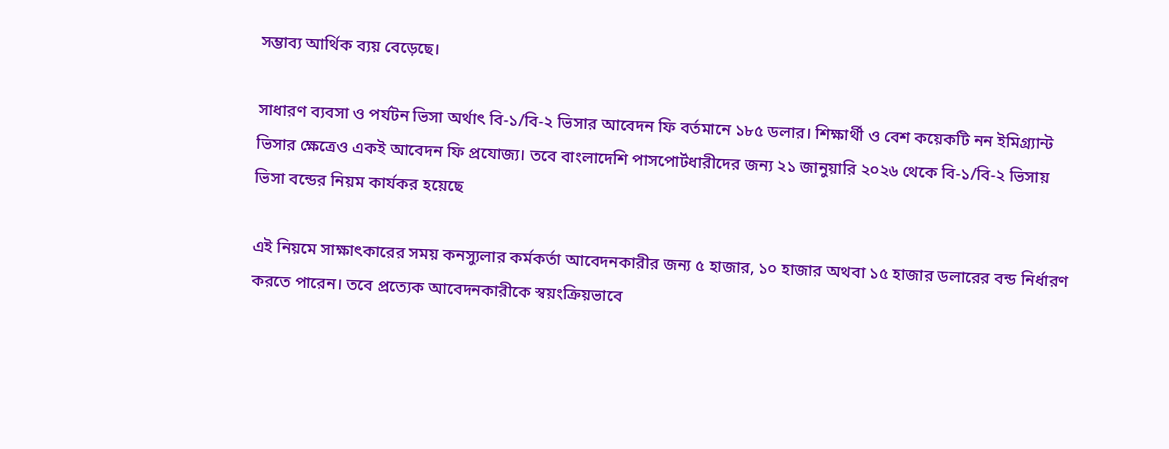সম্ভাব্য আর্থিক ব্যয় বেড়েছে।

সাধারণ ব্যবসা ও পর্যটন ভিসা অর্থাৎ বি-১/বি-২ ভিসার আবেদন ফি বর্তমানে ১৮৫ ডলার। শিক্ষার্থী ও বেশ কয়েকটি নন ইমিগ্র্যান্ট ভিসার ক্ষেত্রেও একই আবেদন ফি প্রযোজ্য। তবে বাংলাদেশি পাসপোর্টধারীদের জন্য ২১ জানুয়ারি ২০২৬ থেকে বি-১/বি-২ ভিসায় ভিসা বন্ডের নিয়ম কার্যকর হয়েছে

এই নিয়মে সাক্ষাৎকারের সময় কনস্যুলার কর্মকর্তা আবেদনকারীর জন্য ৫ হাজার, ১০ হাজার অথবা ১৫ হাজার ডলারের বন্ড নির্ধারণ করতে পারেন। তবে প্রত্যেক আবেদনকারীকে স্বয়ংক্রিয়ভাবে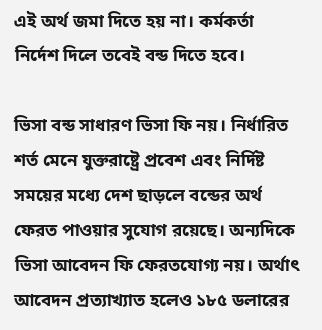এই অর্থ জমা দিতে হয় না। কর্মকর্তা নির্দেশ দিলে তবেই বন্ড দিতে হবে।

ভিসা বন্ড সাধারণ ভিসা ফি নয়। নির্ধারিত শর্ত মেনে যুক্তরাষ্ট্রে প্রবেশ এবং নির্দিষ্ট সময়ের মধ্যে দেশ ছাড়লে বন্ডের অর্থ ফেরত পাওয়ার সুযোগ রয়েছে। অন্যদিকে ভিসা আবেদন ফি ফেরতযোগ্য নয়। অর্থাৎ আবেদন প্রত্যাখ্যাত হলেও ১৮৫ ডলারের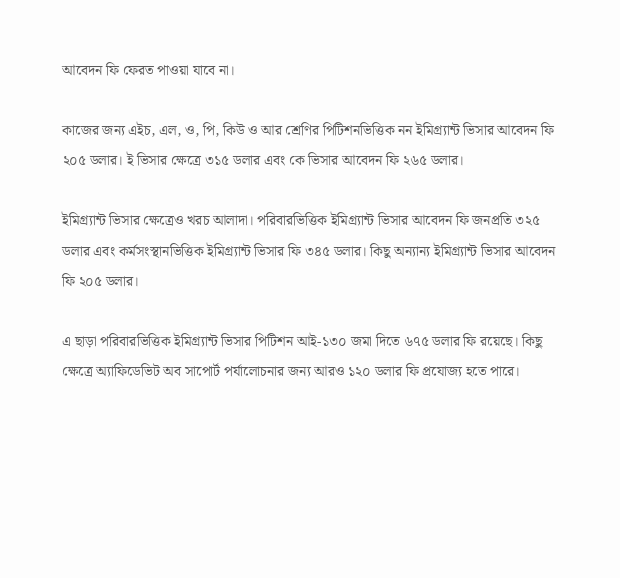আবেদন ফি ফেরত পাওয়া যাবে না।

কাজের জন্য এইচ, এল, ও, পি, কিউ ও আর শ্রেণির পিটিশনভিত্তিক নন ইমিগ্র্যান্ট ভিসার আবেদন ফি ২০৫ ডলার। ই ভিসার ক্ষেত্রে ৩১৫ ডলার এবং কে ভিসার আবেদন ফি ২৬৫ ডলার।

ইমিগ্র্যান্ট ভিসার ক্ষেত্রেও খরচ আলাদা। পরিবারভিত্তিক ইমিগ্র্যান্ট ভিসার আবেদন ফি জনপ্রতি ৩২৫ ডলার এবং কর্মসংস্থানভিত্তিক ইমিগ্র্যান্ট ভিসার ফি ৩৪৫ ডলার। কিছু অন্যান্য ইমিগ্র্যান্ট ভিসার আবেদন ফি ২০৫ ডলার।

এ ছাড়া পরিবারভিত্তিক ইমিগ্র্যান্ট ভিসার পিটিশন আই-১৩০ জমা দিতে ৬৭৫ ডলার ফি রয়েছে। কিছু ক্ষেত্রে অ্যাফিডেভিট অব সাপোর্ট পর্যালোচনার জন্য আরও ১২০ ডলার ফি প্রযোজ্য হতে পারে।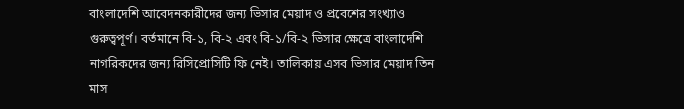বাংলাদেশি আবেদনকারীদের জন্য ভিসার মেয়াদ ও প্রবেশের সংখ্যাও গুরুত্বপূর্ণ। বর্তমানে বি-১, বি-২ এবং বি-১/বি-২ ভিসার ক্ষেত্রে বাংলাদেশি নাগরিকদের জন্য রিসিপ্রোসিটি ফি নেই। তালিকায় এসব ভিসার মেয়াদ তিন মাস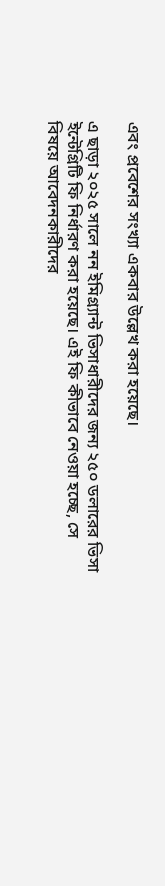এবং প্রবেশের সংখ্যা একবার উল্লেখ করা হয়েছে।

এ ছাড়া ২০২৫ সালে নন ইমিগ্র্যান্ট ভিসাধারীদের জন্য ২৫০ ডলারের ভিসা ইন্টেগ্রিটি ফি নির্ধারণ করা হয়েছে। এই ফি কীভাবে নেওয়া হচ্ছে, সে বিষয়ে আবেদনকারীদের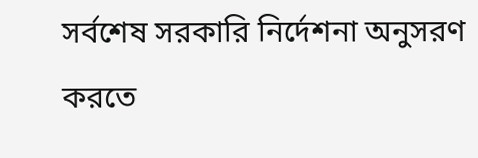সর্বশেষ সরকারি নির্দেশনা অনুসরণ করতে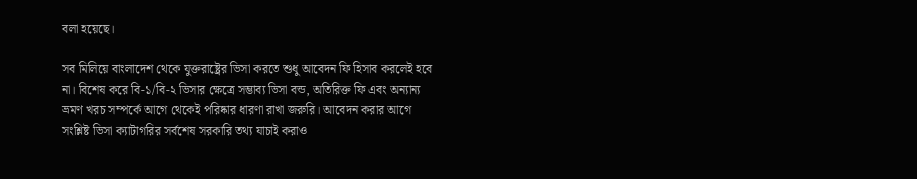বলা হয়েছে।

সব মিলিয়ে বাংলাদেশ থেকে যুক্তরাষ্ট্রের ভিসা করতে শুধু আবেদন ফি হিসাব করলেই হবে না। বিশেষ করে বি-১/বি-২ ভিসার ক্ষেত্রে সম্ভাব্য ভিসা বন্ড, অতিরিক্ত ফি এবং অন্যান্য ভ্রমণ খরচ সম্পর্কে আগে থেকেই পরিষ্কার ধারণা রাখা জরুরি। আবেদন করার আগে সংশ্লিষ্ট ভিসা ক্যাটাগরির সর্বশেষ সরকারি তথ্য যাচাই করাও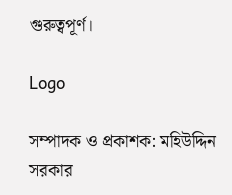গুরুত্বপূর্ণ।

Logo

সম্পাদক ও প্রকাশক: মহিউদ্দিন সরকার